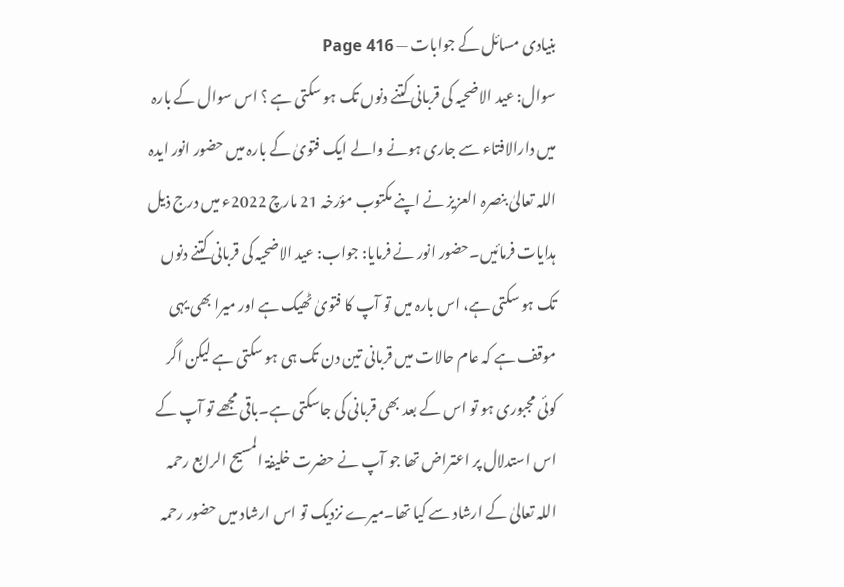بنیادی مسائل کے جوابات — Page 416
سوال: عید الاضحیہ کی قربانی کتنے دنوں تک ہو سکتی ہے ؟ اس سوال کے بارہ میں دارالافتاء سے جاری ہونے والے ایک فتویٰ کے بارہ میں حضور انور ایدہ اللہ تعالیٰ بنصرہ العزیز نے اپنے مکتوب مؤرخہ 21 مارچ 2022ء میں درج ذیل ہدایات فرمائیں۔حضور انور نے فرمایا: جواب: عید الاضحیہ کی قربانی کتنے دنوں تک ہو سکتی ہے، اس بارہ میں تو آپ کا فتویٰ ٹھیک ہے اور میرا بھی یہی موقف ہے کہ عام حالات میں قربانی تین دن تک ہی ہو سکتی ہے لیکن اگر کوئی مجبوری ہو تو اس کے بعد بھی قربانی کی جاسکتی ہے۔باقی مجھے تو آپ کے اس استدلال پر اعتراض تھا جو آپ نے حضرت خلیفۃ المسیح الرابع رحمہ اللہ تعالیٰ کے ارشاد سے کیا تھا۔میرے نزدیک تو اس ارشاد میں حضور رحمہ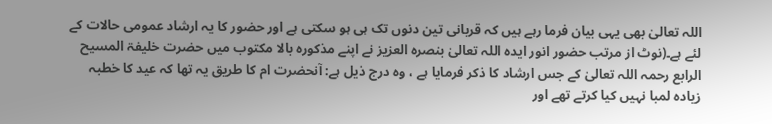اللہ تعالیٰ بھی یہی بیان فرما رہے ہیں کہ قربانی تین دنوں تک ہی ہو سکتی ہے اور حضور کا یہ ارشاد عمومی حالات کے لئے ہے۔(نوٹ از مرتب حضور انور ایدہ اللہ تعالیٰ بنصرہ العزیز نے اپنے مذکورہ بالا مکتوب میں حضرت خلیفۃ المسیح الرابع رحمہ اللہ تعالیٰ کے جس ارشاد کا ذکر فرمایا ہے ، وہ درج ذیل ہے: آنحضرت ام کا طریق یہ تھا کہ عید کا خطبہ زیادہ لمبا نہیں کیا کرتے تھے اور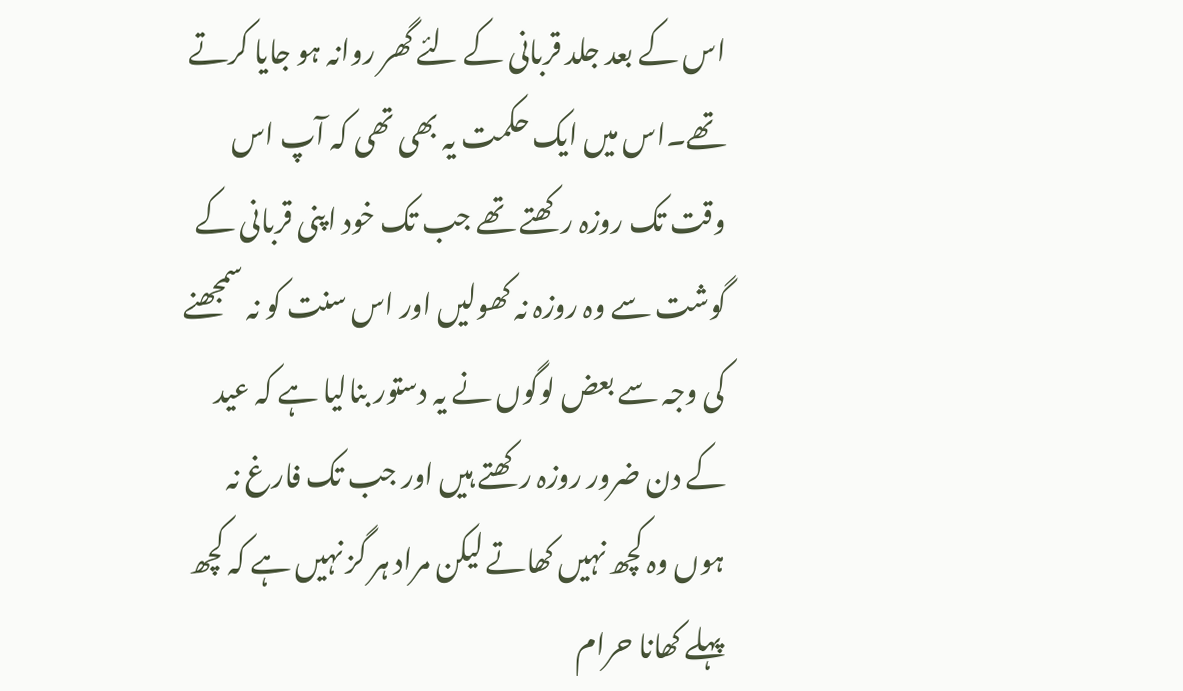اس کے بعد جلد قربانی کے لئے گھر روانہ ہو جایا کرتے تھے۔اس میں ایک حکمت یہ بھی تھی کہ آپ اس وقت تک روزہ رکھتے تھے جب تک خود اپنی قربانی کے گوشت سے وہ روزہ نہ کھولیں اور اس سنت کو نہ سمجھنے کی وجہ سے بعض لوگوں نے یہ دستور بنالیا ہے کہ عید کے دن ضرور روزہ رکھتے ہیں اور جب تک فارغ نہ ہوں وہ کچھ نہیں کھاتے لیکن مراد ہر گز نہیں ہے کہ کچھ پہلے کھانا حرام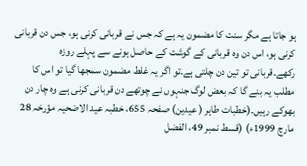ہو جاتا ہے مگر سنت کا مضمون یہ ہے کہ جس نے قربانی کرنی ہو، جس دن قربانی کرنی ہو، اس دن وہ قربانی کے گوشت کے حاصل ہونے سے پہلے روزہ رکھے۔قربانی تو تین دن چلتی ہے۔تو اگر یہ غلط مضمون سمجھا گیا تو اس کا مطلب یہ بنے گا کہ بعض لوگ جنہوں نے چوتھے دن قربانی کرنی ہے وہ چار دن بھوکے رہیں۔(خطبات طاہر ( عیدین) صفحہ 655، خطبہ عید الاضحیہ مؤرخہ 28 مارچ 1999ء) (قسط نمبر 49، الفضل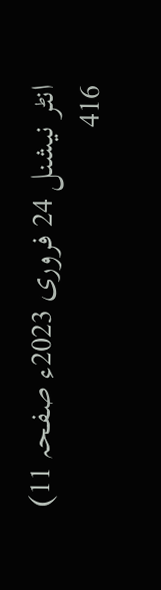انٹر نیشنل 24 فروری 2023ء صفحہ 11) 416